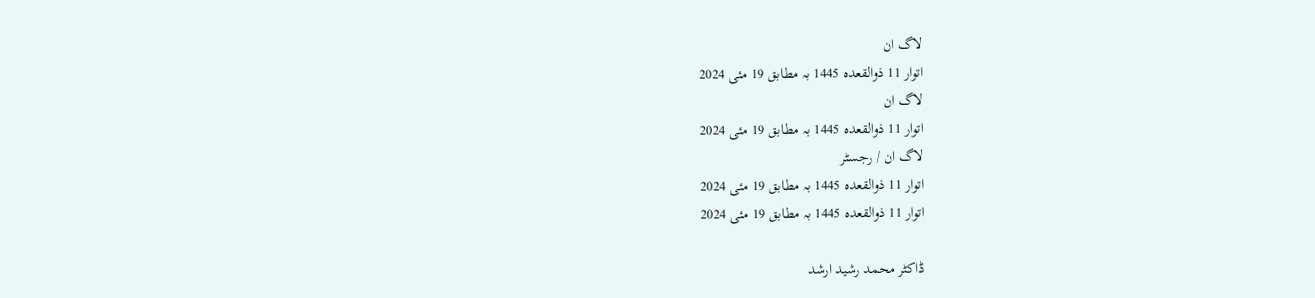لاگ ان
اتوار 11 ذوالقعدہ 1445 بہ مطابق 19 مئی 2024
لاگ ان
اتوار 11 ذوالقعدہ 1445 بہ مطابق 19 مئی 2024
لاگ ان / رجسٹر
اتوار 11 ذوالقعدہ 1445 بہ مطابق 19 مئی 2024
اتوار 11 ذوالقعدہ 1445 بہ مطابق 19 مئی 2024

ڈاکٹر محمد رشید ارشد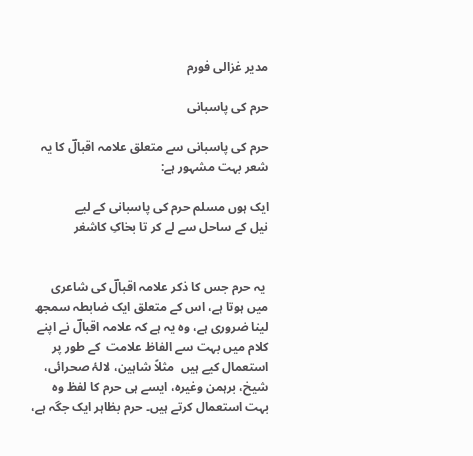مدیر غزالی فورم

حرم کی پاسبانی

حرم کی پاسبانی سے متعلق علامہ اقبالؔ کا یہ شعر بہت مشہور ہے:

ایک ہوں مسلم حرم کی پاسبانی کے لیے
نیل کے ساحل سے لے کر تا‌‌ بخاکِ کاشغر


 یہ حرم جس کا ذکر علامہ اقبالؔ کی شاعری میں ہوتا ہے، اس کے متعلق ایک ضابطہ سمجھ لینا ضروری ہے، وہ یہ ہے کہ علامہ اقبالؔ نے اپنے کلام میں بہت سے الفاظ علامت  کے طور پر استعمال کیے ہیں  مثلاً شاہین، لالۂ صحرائی، شیخ، برہمن وغیرہ، ایسے ہی حرم کا لفظ وہ بہت استعمال کرتے ہیں۔ حرم بظاہر ایک جگہ ہے،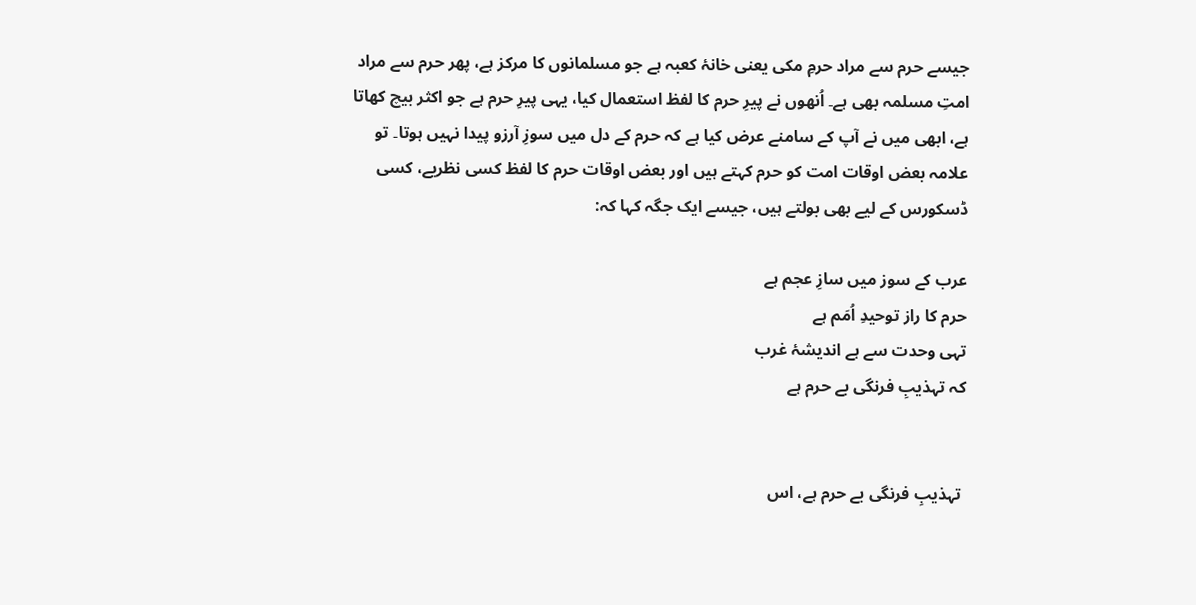جیسے حرم سے مراد حرمِ مکی یعنی خانۂ کعبہ ہے جو مسلمانوں کا مرکز ہے، پھر حرم سے مراد امتِ مسلمہ بھی ہے۔ اُنھوں نے پیرِ حرم کا لفظ استعمال کیا، یہی پیرِ حرم ہے جو اکثر بیچ کھاتا ہے، ابھی میں نے آپ کے سامنے عرض کیا ہے کہ حرم کے دل میں سوزِ آرزو پیدا نہیں ہوتا۔ تو علامہ بعض اوقات امت کو حرم کہتے ہیں اور بعض اوقات حرم کا لفظ کسی نظریے، کسی ڈسکورس کے لیے بھی بولتے ہیں، جیسے ایک جگہ کہا کہ:

عرب کے سوز میں سازِ عجم ہے
حرم کا راز توحیدِ اُمَم ہے
تہی وحدت سے ہے اندیشۂ غرب
کہ تہذیبِ فرنگی بے حرم ہے


 تہذیبِ فرنگی بے حرم ہے، اس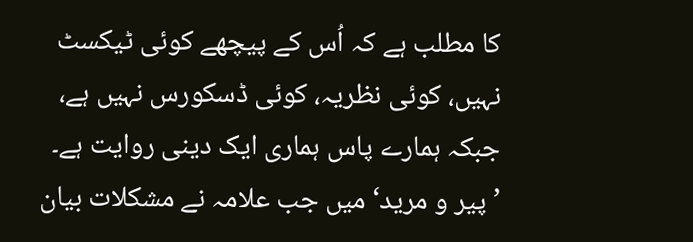کا مطلب ہے کہ اُس کے پیچھے کوئی ٹیکسٹ نہیں، کوئی نظریہ، کوئی ڈسکورس نہیں ہے، جبکہ ہمارے پاس ہماری ایک دینی روایت ہے۔ ’پیر و مرید‘ میں جب علامہ نے مشکلات بیان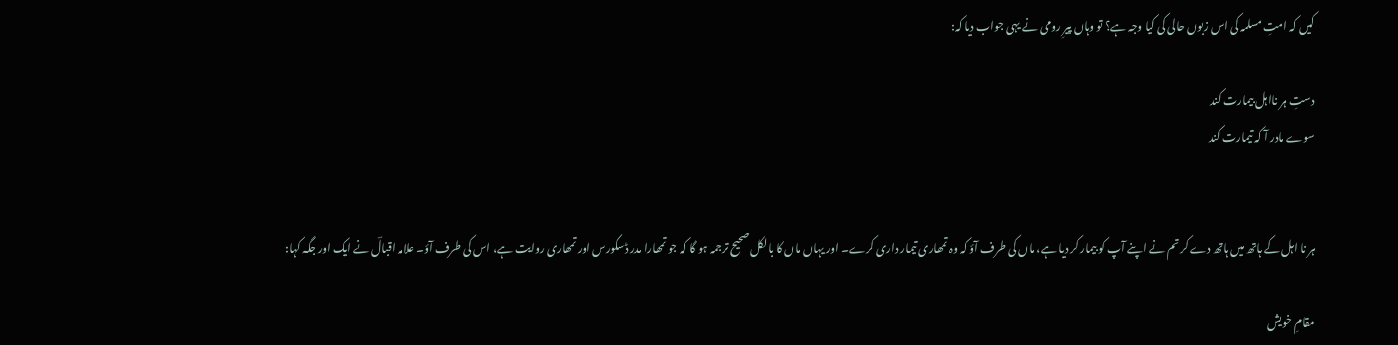کیں کہ امتِ مسلمہ کی اس زبوں حالی کی کیا وجہ ہے؟ تو وہاں پیرِ رومی نے یہی جواب دیا کہ:

دستِ ہر نااہل بيمارت کند
سوے مادر آ کہ تيمارت کند


ہر نا اہل کے ہاتھ میں ہاتھ دے کر تم نے اپنے آپ کو بیمار کر دیا ہے، ماں کی طرف آؤ کہ وہ تمھاری تیمار داری کرے۔ اور یہاں ماں کا بالکل صحیح ترجمہ ہو گا کہ جو تمھارا مدر ڈسکورس اور تمھاری روایت ہے، اس کی طرف آؤ۔ علامہ اقبالؔ نے ایک اور جگہ کہا:

مقامِ خویش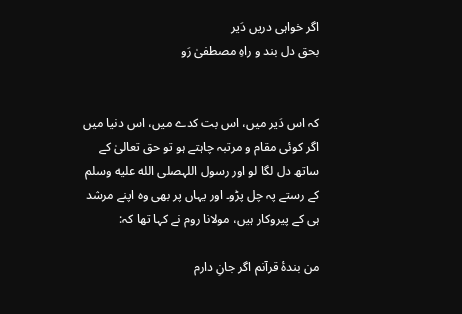اگر خواہی دریں دَیر
بحق دل بند و راہِ مصطفیٰ رَو


کہ اس دَیر میں، اس بت کدے میں، اس دنیا میں اگر کوئی مقام و مرتبہ چاہتے ہو تو حق تعالیٰ کے ساتھ دل لگا لو اور رسول اللہصلى الله عليه وسلم کے رستے پہ چل پڑو۔ اور یہاں پر بھی وہ اپنے مرشد ہی کے پیروکار ہیں، مولانا روم نے کہا تھا کہ:

من بندهٔ قرآنم اگر جانِ دارم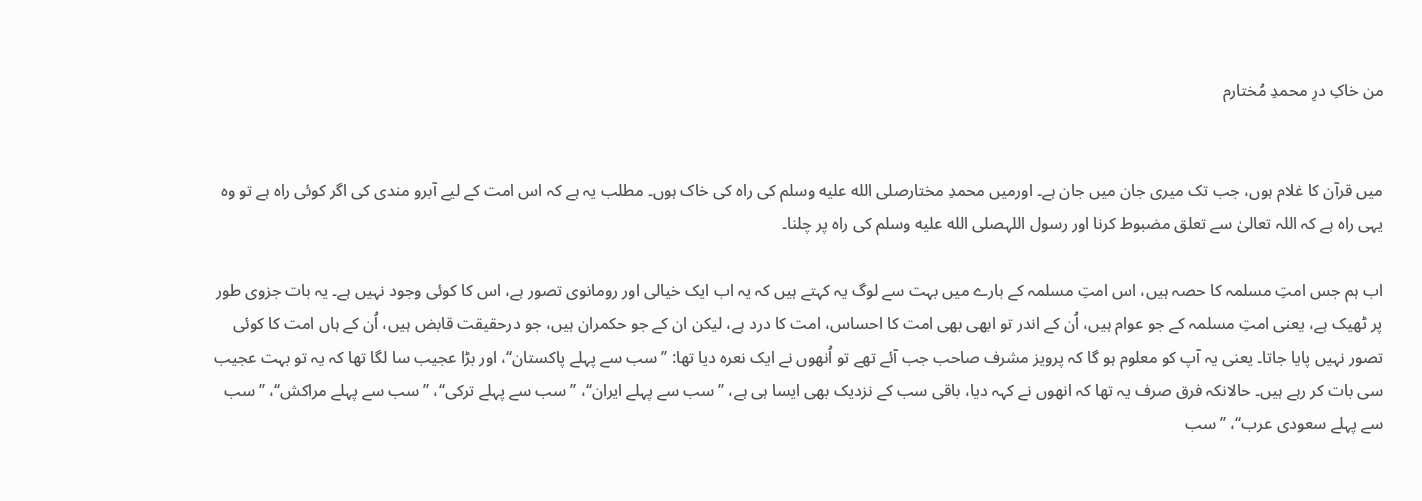من خاکِ درِ محمدِ مُختارم


میں قرآن کا غلام ہوں، جب تک میری جان میں جان ہے۔ اورمیں محمدِ مختارصلى الله عليه وسلم کی راہ کی خاک ہوں۔ مطلب یہ ہے کہ اس امت کے لیے آبرو مندی کی اگر کوئی راہ ہے تو وہ یہی راہ ہے کہ اللہ تعالیٰ سے تعلق مضبوط کرنا اور رسول اللہصلى الله عليه وسلم کی راہ پر چلنا۔

اب ہم جس امتِ مسلمہ کا حصہ ہیں، اس امتِ مسلمہ کے بارے میں بہت سے لوگ یہ کہتے ہیں کہ یہ اب ایک خیالی اور رومانوی تصور ہے، اس کا کوئی وجود نہیں ہے۔ یہ بات جزوی طور پر ٹھیک ہے، یعنی امتِ مسلمہ کے جو عوام ہیں، اُن کے اندر تو ابھی بھی امت کا احساس، امت کا درد ہے، لیکن ان کے جو حکمران ہیں، جو درحقیقت قابض ہیں، اُن کے ہاں امت کا کوئی تصور نہیں پایا جاتا۔ یعنی یہ آپ کو معلوم ہو گا کہ پرویز مشرف صاحب جب آئے تھے تو اُنھوں نے ایک نعرہ دیا تھا: ’’سب سے پہلے پاکستان‘‘، اور بڑا عجیب سا لگا تھا کہ یہ تو بہت عجیب سی بات کر رہے ہیں۔ حالانکہ فرق صرف یہ تھا کہ انھوں نے کہہ دیا، باقی سب کے نزدیک بھی ایسا ہی ہے، ’’سب سے پہلے ایران‘‘، ’’سب سے پہلے ترکی‘‘، ’’سب سے پہلے مراکش‘‘، ’’سب سے پہلے سعودی عرب‘‘، ’’سب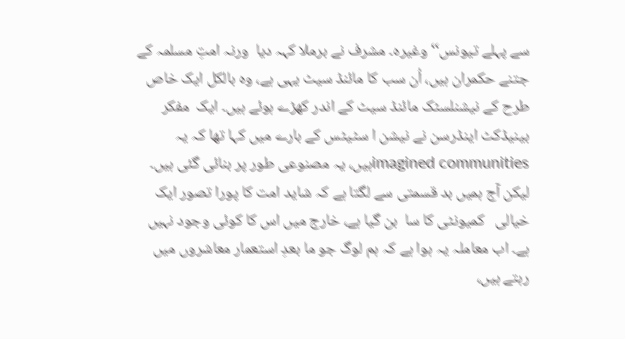سے پہلے تیونس‘‘ وغیرہ۔ مشرف نے برملا کہہ دیا  ورنہ امتِ مسلمہ کے جتنے حکمران ہیں، اُن سب کا مائنڈ سیٹ یہی ہے، وہ بالکل ایک خاص طرح کے نیشنلسٹک مائنڈ سیٹ کے اندر کھڑے ہوئے ہیں۔ ایک  مفکر بینیڈکٹ اینڈرسن نے نیشن ا سٹیٹس کے بارے میں کہا تھا کہ یہ imagined communitiesہیں، یہ مصنوعی طور پر بنائی گئی ہیں۔ لیکن آج ہمیں بد قسمتی سے لگتا ہے کہ شاید امت کا پورا تصور ایک خیالی   کمیونٹی کا سا  بن گیا ہے، خارج میں اس کا کوئی وجود نہیں ہے۔ اب معاملہ یہ ہوا ہے کہ ہم لوگ جو ما بعدِ استعمار معاشروں میں رہتے ہیں،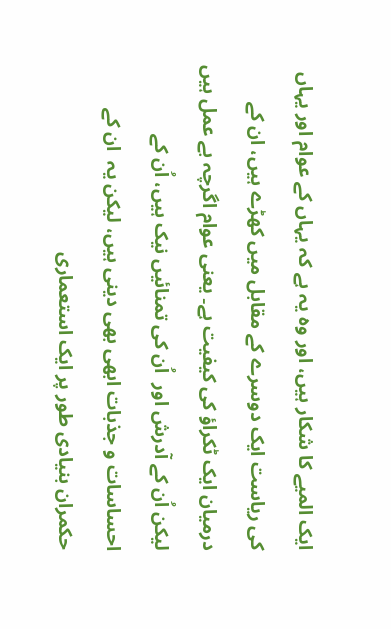ایک المیے کا شکار ہیں، اور وہ یہ ہے کہ یہاں کے عوام اور یہاں کی ریاست ایک دوسرے کے مقابل میں کھڑے ہیں، ان کے درمیان ایک ٹکراؤ کی کیفیت ہے۔ یعنی عوام اگرچہ بے عمل ہیں لیکن اُن کے آدرش اور  اُن کی تمنائیں نیک ہیں، اُن کے احساسات و جذبات ابھی بھی دینی ہیں، لیکن یہ  ان کے حکمران بنیادی طور پر ایک استعماری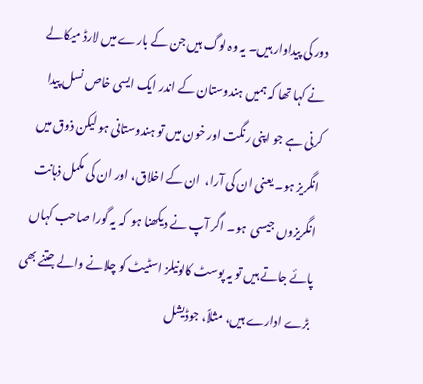دور کی پیداوار ہیں۔ یہ وہ لوگ ہیں جن کے بارے میں لارڈ میکالے نے کہا تھا کہ ہمیں ہندوستان کے اندر ایک ایسی خاص نسل پیدا کرنی ہے جو اپنی رنگت اور خون میں تو ہندوستانی ہو لیکن ذوق میں انگریز ہو۔ یعنی ان کی آرا،  ان کے اخلاق، اور ان کی مکمل ذہانت انگریزوں جیسی  ہو۔ اگر آپ نے دیکھنا ہو  کہ یہ گورا صاحب کہاں پائے جاتے ہیں تو یہ پوسٹ کالونیلز اسٹیٹ کو چلانے والے جتنے بھی بڑے ادارے ہیں، مثلاً، جوڈیشل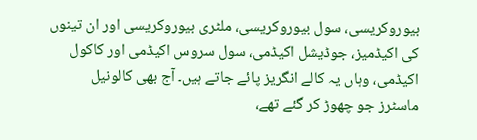بیوروکریسی، سول بیوروکریسی، ملٹری بیوروکریسی اور ان تینوں کی اکیڈمیز، جوڈیشل اکیڈمی، سول سروس اکیڈمی اور کاکول اکیڈمی، وہاں یہ کالے انگریز پائے جاتے ہیں۔ آج بھی کالونیل ماسٹرز جو چھوڑ کر گئے تھے،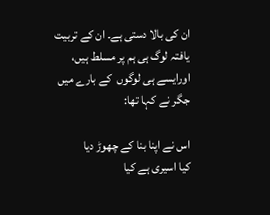ان کی بالا دستی ہے۔ ان کے تربیت یافتہ لوگ ہی ہم پر مسلط ہیں، اورایسے ہی لوگوں  کے بارے میں جگر نے کہا تھا:

اس نے اپنا بنا کے چھوڑ دیا
کیا اسیری ہے کیا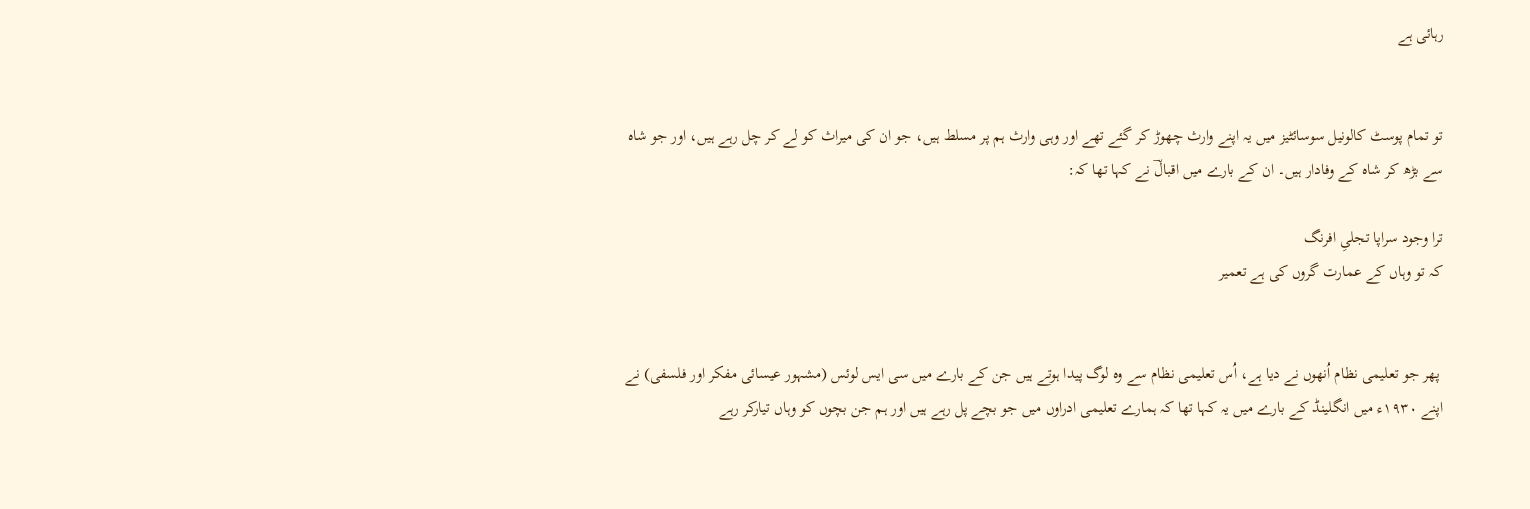رہائی ہے


تو تمام پوسٹ کالونیل سوسائٹیز میں یہ اپنے وارث چھوڑ کر گئے تھے اور وہی وارث ہم پر مسلط ہیں، جو ان کی میراث کو لے کر چل رہے ہیں، اور جو شاہ سے بڑھ کر شاہ کے وفادار ہیں۔ ان کے بارے میں اقبالؔ نے کہا تھا کہ:

ترا وجود سراپا تجلیِ افرنگ
کہ تو وہاں کے عمارت گروں کی ہے تعمیر


 پھر جو تعلیمی نظام اُنھوں نے دیا ہے، اُس تعلیمی نظام سے وہ لوگ پیدا ہوتے ہیں جن کے بارے میں سی ایس لوئس (مشہور عیسائی مفکر اور فلسفی) نے اپنے ۱۹۳۰ء میں انگلینڈ کے بارے میں یہ کہا تھا کہ ہمارے تعلیمی ادراوں میں جو بچے پل رہے ہیں اور ہم جن بچوں کو وہاں تیارکر رہے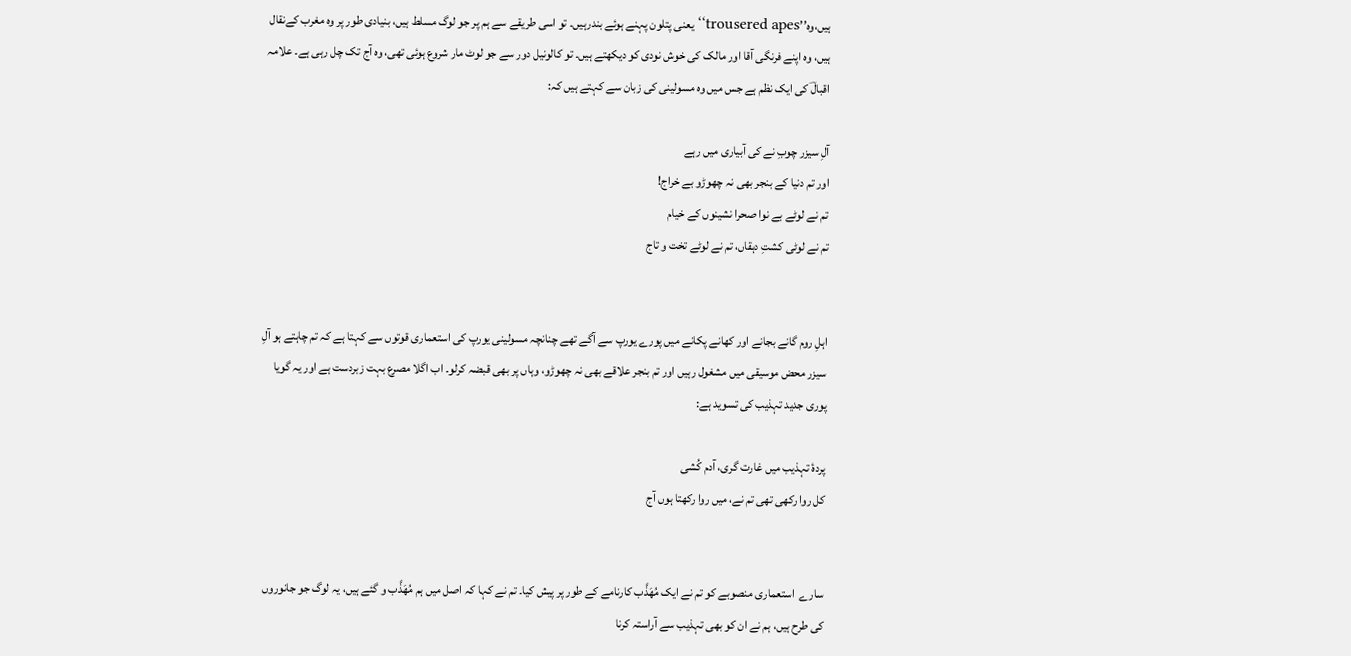ہیں،وہ’’trousered apes‘‘ یعنی پتلون پہنے ہوئے بندرہیں۔ تو اسی طریقے سے ہم پر جو لوگ مسلط ہیں، بنیادی طور پر وہ مغرب کےنقال ہیں، وہ اپنے فرنگی آقا اور مالک کی خوش نودی کو دیکھتے ہیں۔ تو کالونیل دور سے جو لوٹ مار شروع ہوئی تھی، وہ آج تک چل رہی ہے۔ علامہ اقبالؔ کی ایک نظم ہے جس میں وہ مسولینی کی زبان سے کہتے ہیں کہ:

آلِ سیزر چوبِ نے کی آبیاری میں رہے
اور تم دنیا کے بنجر بھی نہ چھوڑو بے خراج!
تم نے لوٹے بے نوا صحرا نشینوں کے خیام
تم نے لوٹی کشتِ دہقاں، تم نے لوٹے تخت و تاج


اہلِ روم گانے بجانے اور کھانے پکانے میں پورے یورپ سے آگے تھے چنانچہ مسولینی یورپ کی استعماری قوتوں سے کہتا ہے کہ تم چاہتے ہو آلِ سیزر محض موسیقی میں مشغول رہیں اور تم بنجر علاقے بھی نہ چھوڑو، وہاں پر بھی قبضہ کرلو۔ اب اگلا مصرع بہت زبردست ہے اور یہ گویا پوری جدید تہذیب کی تسوید ہے:

پردۂ تہذیب میں غارت گری، آدم کُشی
کل روا رکھی تھی تم نے، میں روا رکھتا ہوں آج


سارے  استعماری منصوبے کو تم نے ایک مُهَذَّب کارنامے کے طور پر پیش کیا۔ تم نے کہا کہ اصل میں ہم مُهَذَّب و گئے ہیں، یہ لوگ جو جانوروں کی طرح ہیں، ہم نے ان کو بھی تہذیب سے آراستہ کرنا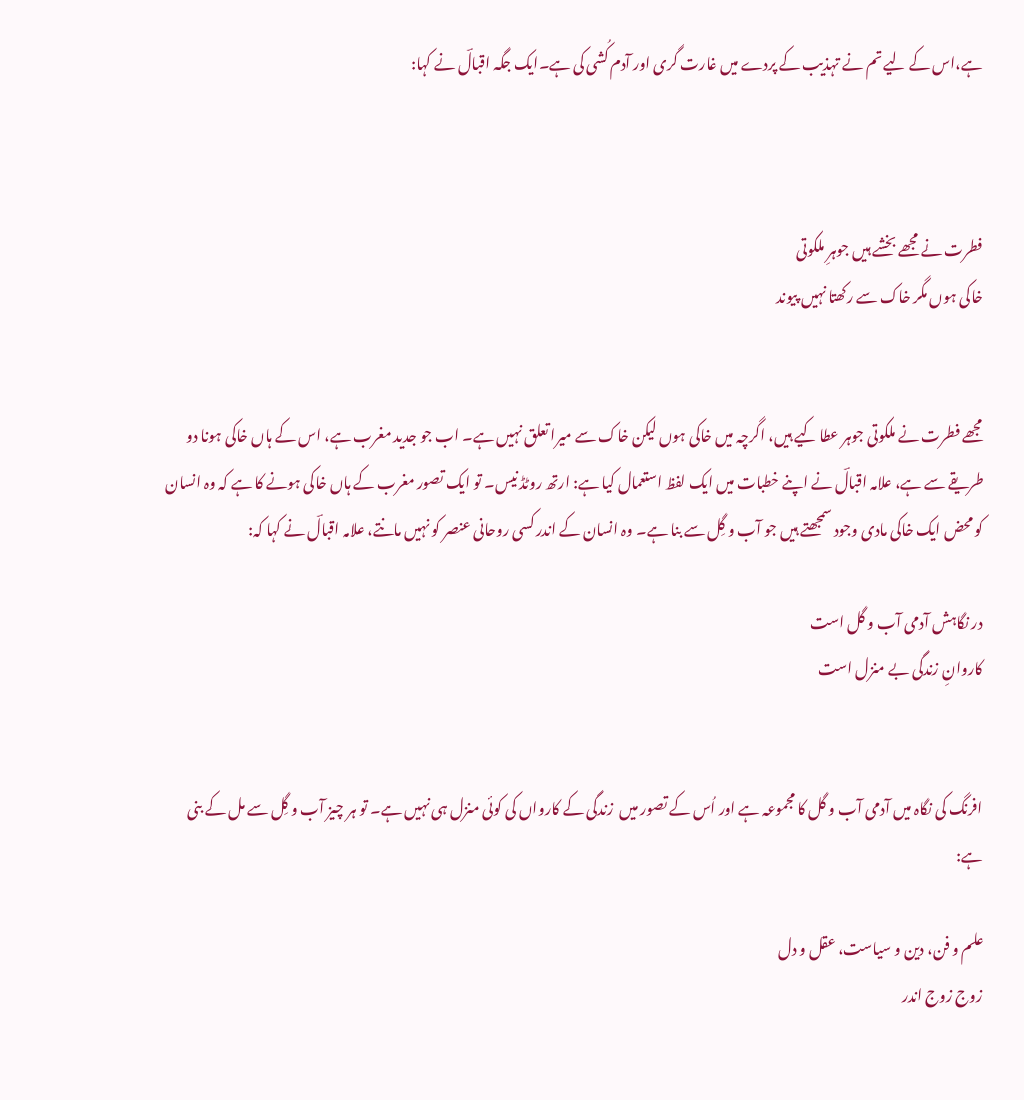ہے،اس کے لیے تم نے تہذیب کے پردے میں غارت گری اور آدم کُشی کی ہے۔ایک جگہ اقبالؔ نے کہا:



فطرت نے مجھے بخشے ہیں جوہرِ ملکوتی
خاکی ہوں مگر خاک سے رکھتا نہیں پیوند


مجھے فطرت نے ملکوتی جوہر عطا کیے ہیں، اگرچہ میں خاکی ہوں لیکن خاک سے میرا تعلق نہیں ہے۔ اب جو جدید مغرب ہے، اس کے ہاں خاکی ہونا دو طریقے سے ہے، علامہ اقبالؔ نے اپنے خطبات میں ایک لفظ استعمال کیا ہے: ارتھ روٹڈ نیس۔ تو ایک تصور مغرب کے ہاں خاکی ہونے کا ہے کہ وہ انسان کو محض ایک خاکی مادی وجود سمجھتے ہیں جو آب و گِل سے بنا ہے۔ وہ انسان کے اندر کسی روحانی عنصر کو نہیں مانتے، علامہ اقبالؔ نے کہا کہ:

در نگاہش آدمی آب و گل است
کاروانِ زندگی بے منزل است


افرنگ کی نگاہ میں آدمی آب و گل کا مجموعہ ہے اور اُس کے تصور میں  زندگی کے کارواں کی کوئی منزل ہی نہیں ہے۔ تو ہر چیز آب و گِل سے مل کے بنی ہے:

علم و فن، دین و سیاست، عقل و دل
زوج زوج اندر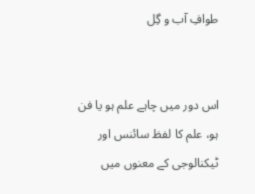طوافِ آب و گِل


اس دور میں چاہے علم ہو یا فن ہو، علم کا لفظ سائنس اور ٹیکنالوجی کے معنوں میں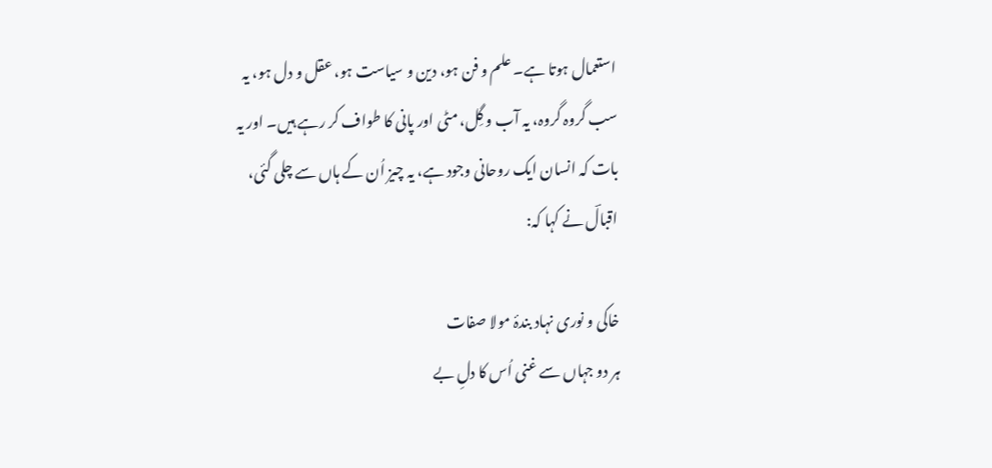استعمال ہوتا ہے۔ علم و فن ہو، دین و سیاست ہو، عقل و دل ہو، یہ سب گروہ گروہ، یہ آب و گِل، مٹی اور پانی کا طواف کر رہے ہیں۔ اور یہ بات کہ انسان ایک روحانی وجود ہے، یہ چیز اُن کے ہاں سے چلی گئی، اقبالؔ نے کہا کہ:

خاکی و نوری نہاد بندۂ مولا صفات
ہر دو جہاں سے غنی اُس کا دلِ بے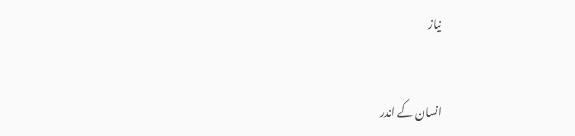نیاز


انسان کے اندر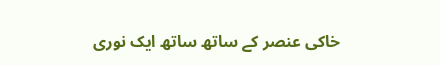خاکی عنصر کے ساتھ ساتھ ایک نوری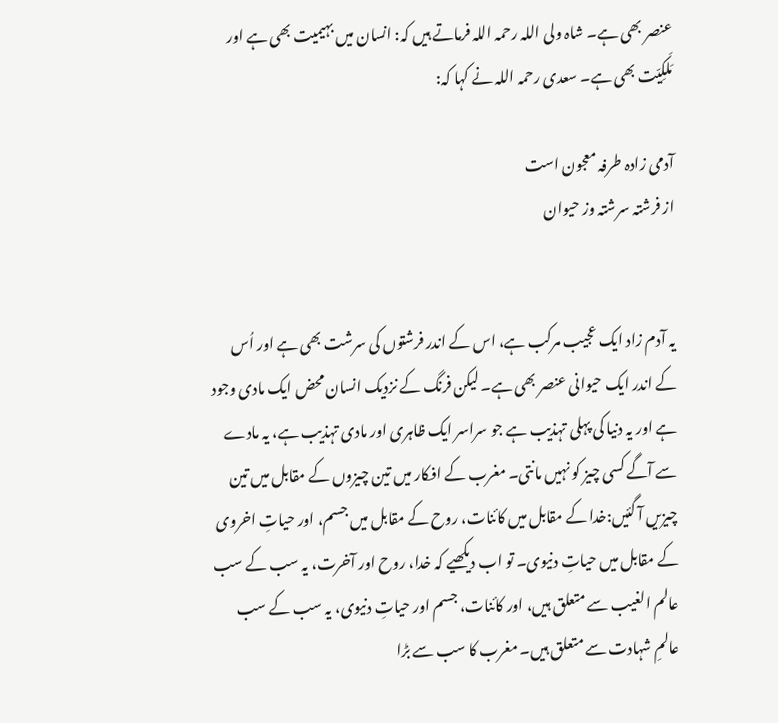عنصر بھی ہے۔ شاہ ولی اللہ رحمہ اللہ فرماتے ہیں کہ: انسان میں بہیمیت بھی ہے اور مَلَکِیّت بھی ہے۔ سعدی رحمہ اللہ نے کہا کہ:

آدمی زادہ طرفہ معجون است
از فرشتہ سرشتہ وز حیوان


یہ آدم زاد ایک عجیب مرکب ہے، اس کے اندر فرشتوں کی سرشت بھی ہے اور اُس کے اندر ایک حیوانی عنصر بھی ہے۔ لیکن فرنگ کے نزدیک انسان محض ایک مادی وجود ہے اور یہ دنیا کی پہلی تہذیب ہے جو سراسر ایک ظاہری اور مادی تہذیب ہے، یہ مادے سے آگے کسی چیز کو نہیں مانتی۔ مغرب کے افکار میں تین چیزوں کے مقابل میں تین چیزیں آ گئیں:خدا کے مقابل میں کائنات، روح کے مقابل میں جسم، اور حیاتِ اخروی کے مقابل میں حیاتِ دنیوی۔ تو اب دیکھیے کہ خدا، روح اور آخرت، یہ سب کے سب عالم الغیب سے متعلق ہیں، اور کائنات، جسم اور حیاتِ دنیوی، یہ سب کے سب عالمِ شہادت سے متعلق ہیں۔ مغرب کا سب سے بڑا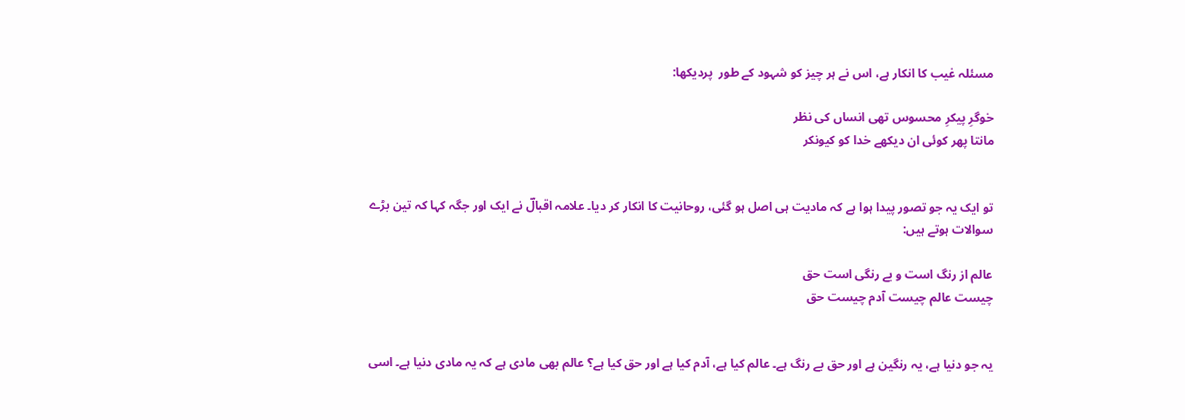مسئلہ غیب کا انکار ہے، اس نے ہر چیز کو شہود کے طور  پردیکھا:

خوگرِ پیکرِ محسوس تھی انساں کی نظر
مانتا پھر کوئی ان دیکھے خدا کو کیونکر


تو ایک یہ جو تصور پیدا ہوا ہے کہ مادیت ہی اصل ہو گئی، روحانیت کا انکار کر دیا۔ علامہ اقبالؔ نے ایک اور جگہ کہا کہ تین بڑے سوالات ہوتے ہیں:

عالم از رنگ است و بے رنگی است حق
چیست عالم چیست آدم چیست حق


یہ جو دنیا ہے، یہ رنگین ہے اور حق بے رنگ ہے۔ عالم کیا ہے، آدم کیا ہے اور حق کیا ہے؟ عالم بھی مادی ہے کہ یہ مادی دنیا ہے۔ اسی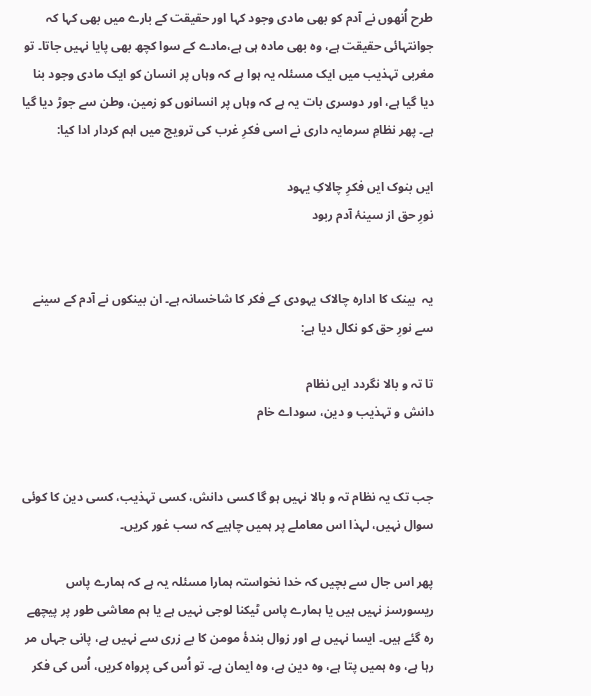طرح اُنھوں نے آدم کو بھی مادی وجود کہا اور حقیقت کے بارے میں بھی کہا کہ جوانتہائی حقیقت ہے، وہ بھی مادہ ہی ہے،مادے کے سوا کچھ بھی پایا نہیں جاتا۔ تو مغربی تہذیب میں ایک مسئلہ یہ ہوا ہے کہ وہاں پر انسان کو ایک مادی وجود بنا دیا گیا ہے، اور دوسری بات یہ ہے کہ وہاں پر انسانوں کو زمین، وطن سے جوڑ دیا گیا ہے۔ پھر نظامِ سرمایہ داری نے اسی فکرِ غرب کی ترویج میں اہم کردار ادا کیا:

ایں بنوک ایں فکرِ چالاکِ یہود
نورِ حق از سینۂ آدم ربود


یہ  بینک کا ادارہ چالاک یہودی کے فکر کا شاخسانہ ہے۔ ان بینکوں نے آدم کے سینے سے نورِ حق کو نکال دیا ہے:

تا تہ و بالا نگردد ایں نظام
دانش و تہذیب و دین، سوداے خام


جب تک یہ نظام تہ و بالا نہیں ہو گا کسی دانش، کسی تہذیب، کسی دین کا کوئی سوال نہیں، لہذا اس معاملے پر ہمیں چاہیے کہ سب غور کریں۔

پھر اس جال سے بچیں کہ خدا نخواستہ ہمارا مسئلہ یہ ہے کہ ہمارے پاس ریسورسز نہیں ہیں یا ہمارے پاس ٹیکنا لوجی نہیں ہے یا ہم معاشی طور پر پیچھے رہ گئے ہیں۔ ایسا نہیں ہے اور زوال بندۂ مومن کا بے زری سے نہیں ہے، پانی جہاں مر رہا ہے، وہ ہمیں پتا ہے، وہ دین ہے، وہ ایمان ہے۔ تو اُس کی پرواہ کریں، اُس کی فکر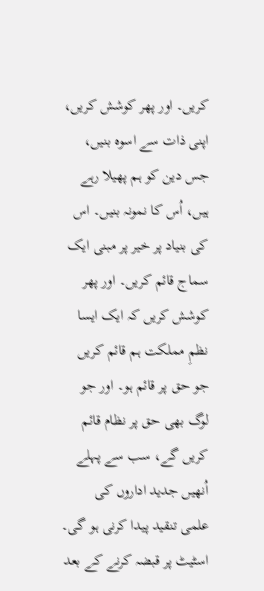کریں۔ اور پھر کوشش کریں، اپنی ذات سے اسوہ بنیں، جس دین کو ہم پھیلا رہے ہیں، اُس کا نمونہ بنیں۔ اس کی بنیاد پر خیر پر مبنی ایک سماج قائم کریں۔ اور پھر کوشش کریں کہ ایک ایسا نظمِ مملکت ہم قائم کریں جو حق پر قائم ہو۔ اور جو لوگ بھی حق پر نظام قائم کریں گے، سب سے پہلے اُنھیں جدید اداروں کی  علمی تنقید پیدا کرنی ہو گی۔ اسٹیٹ پر قبضہ کرنے کے بعد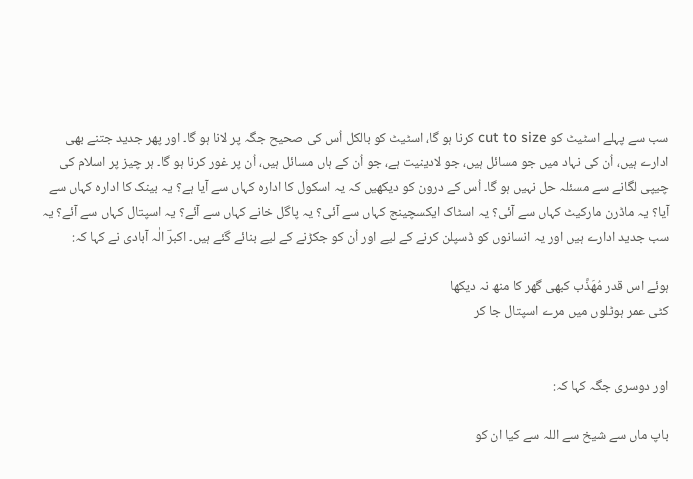سب سے پہلے اسٹیٹ کو cut to size کرنا ہو گا، اسٹیٹ کو بالکل اُس کی صحیح جگہ پر لانا ہو گا۔ اور پھر جدید جتنے بھی ادارے ہیں، اُن کی نہاد میں جو مسائل ہیں، جو لادینیت ہے، جو اُن کے ہاں مسائل ہیں، اُن پر غور کرنا ہو گا۔ ہر چیز پر اسلام کی چیپی لگانے سے مسئلہ حل نہیں ہو گا۔ اُس کے درون کو دیکھیں کہ یہ اسکول کا ادارہ کہاں سے آیا ہے؟ یہ بینک کا ادارہ کہاں سے آیا؟ یہ ماڈرن مارکیٹ کہاں سے آئی؟ یہ اسٹاک ایکسچینج کہاں سے آئی؟ یہ پاگل خانے کہاں سے آئے؟ یہ اسپتال کہاں سے آئے؟ یہ سب جدید ادارے ہیں اور یہ انسانوں کو ڈسپلن کرنے کے لیے اور اُن کو جکڑنے کے لیے بنائے گئے ہیں۔ اکبرؔ الٰہ آبادی نے کہا کہ:

ہوئے اس قدر مُهَذَّب کبھی گھر کا منھ نہ دیکھا
کٹی عمر ہوٹلوں میں مرے اسپتال جا کر


اور دوسری جگہ کہا کہ:

باپ ماں سے شیخ سے اللہ سے کیا ان کو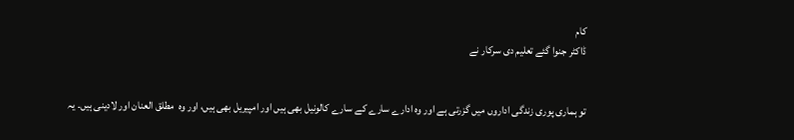کام
ڈاکٹر جنوا گئے تعلیم دی سرکار نے


تو ہماری پوری زندگی اداروں میں گزرتی ہے اور وہ ادارے سارے کے سارے کالونیل بھی ہیں اور امپیریل بھی ہیں، اور وہ  مطلق العنان اور لادینی ہیں۔ یہ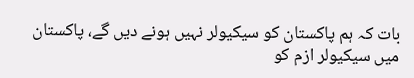بات کہ ہم پاکستان کو سیکیولر نہیں ہونے دیں گے، پاکستان میں سیکیولر ازم کو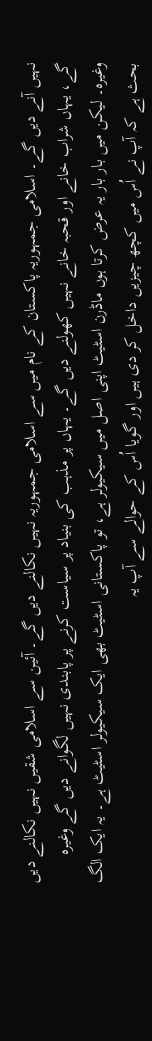نہیں آنے دیں گے۔ اسلامی جمہوریہ پاکستان کے نام میں سے اسلامی جمہوریہ نہیں نکالنے دیں گے۔ آئین سے اسلامی شقیں نہیں نکالنے دیں گے، یہاں شراب خانے اور قحبہ خانے نہیں کھولنے دیں گے۔ یہاں پر مذہب کی بنیاد پر سیاست کرنے پر پابندی نہیں لگوانے دیں گے وغیرہ وغیرہ۔ لیکن میں بار بار یہ عرض کرتا ہوں ماڈرن اسٹیٹ اپنی اصل میں سیکیولر ہے، تو پاکستانی اسٹیٹ بھی ایک سیکیولر اسٹیٹ ہے۔ یہ ایک الگ بحث ہے کہ آپ نے اُس میں کچھ چیزیں داخل کر دی ہیں اور گویا اُس کے حوالے سے آپ یہ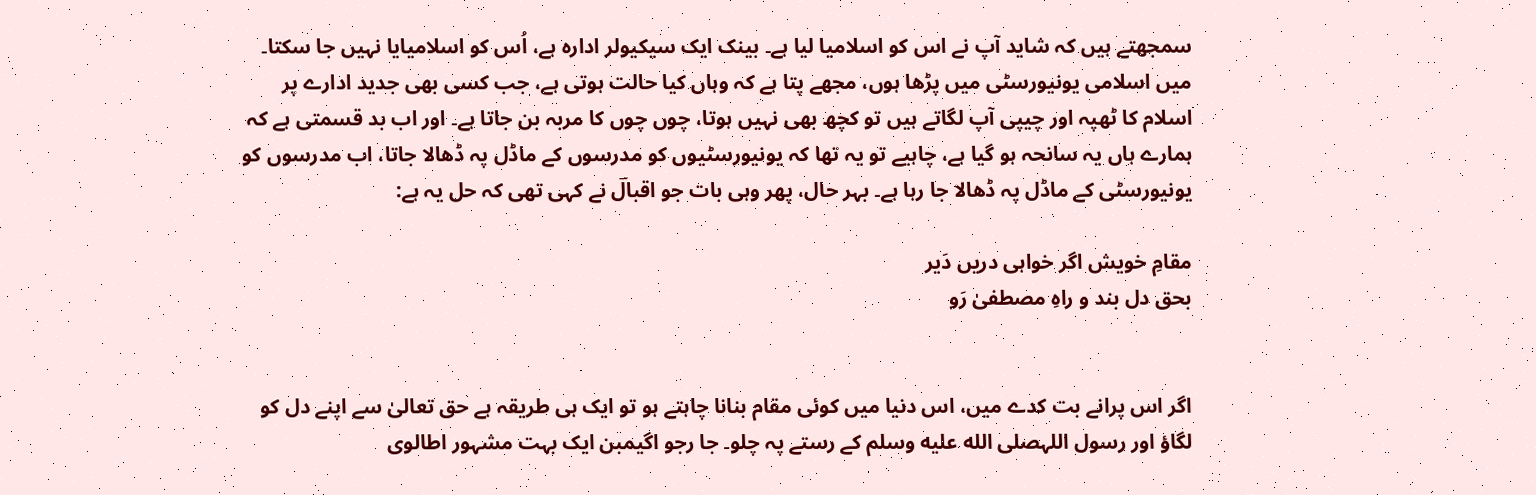سمجھتے ہیں کہ شاید آپ نے اس کو اسلامیا لیا ہے۔ بینک ایک سیکیولر ادارہ ہے، اُس کو اسلامیایا نہیں جا سکتا۔ میں اسلامی یونیورسٹی میں پڑھا ہوں، مجھے پتا ہے کہ وہاں کیا حالت ہوتی ہے، جب کسی بھی جدید ادارے پر اسلام کا ٹھپہ اور چیپی آپ لگاتے ہیں تو کچھ بھی نہیں ہوتا، چوں چوں کا مربہ بن جاتا ہے۔ اور اب بد قسمتی ہے کہ ہمارے ہاں یہ سانحہ ہو گیا ہے، چاہیے تو یہ تھا کہ یونیورسٹیوں کو مدرسوں کے ماڈل پہ ڈھالا جاتا، اب مدرسوں کو یونیورسٹی کے ماڈل پہ ڈھالا جا رہا ہے۔ بہر حال، پھر وہی بات جو اقبالؔ نے کہی تھی کہ حل یہ ہے:

مقامِ خویش اگر خواہی دریں دَیر
بحق دل بند و راہِ مصطفیٰ رَو


اگر اس پرانے بت کدے میں، اس دنیا میں کوئی مقام بنانا چاہتے ہو تو ایک ہی طریقہ ہے حق تعالیٰ سے اپنے دل کو لگاؤ اور رسول اللہصلى الله عليه وسلم کے رستے پہ چلو۔ جا رجو اگیمبن ایک بہت مشہور اطالوی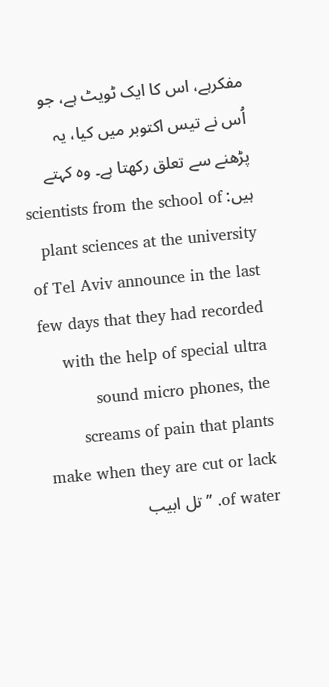مفکرہے، اس کا ایک ٹویٹ ہے، جو اُس نے تیس اکتوبر میں کیا، یہ پڑھنے سے تعلق رکھتا ہے۔ وہ کہتے ہیں: scientists from the school of plant sciences at the university of Tel Aviv announce in the last few days that they had recorded with the help of special ultra sound micro phones, the screams of pain that plants make when they are cut or lack of water. ’’تل ابیب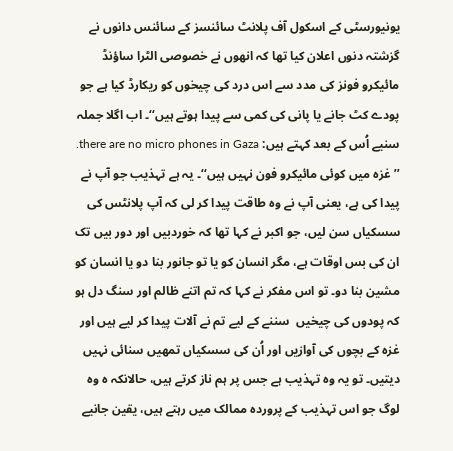یونیورسٹی کے اسکول آف پلانٹ سائنسز کے سائنس دانوں نے گزشتہ دنوں اعلان کیا تھا کہ انھوں نے خصوصی الٹرا ساؤنڈ مائیکرو فونز کی مدد سے اس درد کی چیخوں کو ریکارڈ کیا ہے جو پودے کٹ جانے یا پانی کی کمی سے پیدا ہوتے ہیں‘‘۔ اب اگلا جملہ سنیے اُس کے بعد کہتے ہیں: there are no micro phones in Gaza. ’’غزہ میں کوئی مائیکرو فون نہیں ہیں‘‘۔ یہ ہے تہذیب جو آپ نے پیدا کی ہے، یعنی آپ نے وہ طاقت پیدا کر لی کہ آپ پلانٹس کی سسکیاں سن لیں، جو اکبر نے کہا تھا کہ خوردبیں اور دور بیں تک ان کی بس اوقات ہے، مگر انسان کو یا تو جانور بنا دو یا انسان کو مشین بنا دو۔ تو اس مفکر نے کہا کہ تم اتنے ظالم اور سنگ دل ہو کہ پودوں کی چیخیں  سننے کے لیے تم نے آلات پیدا کر لیے ہیں اور غزہ کے بچوں کی آوازیں اور اُن کی سسکیاں تمھیں سنائی نہیں دیتیں۔ تو یہ وہ تہذیب ہے جس پر ہم ناز کرتے ہیں، حالانکہ ہ وہ لوگ جو اس تہذیب کے پروردہ ممالک میں رہتے ہیں، یقین جانیے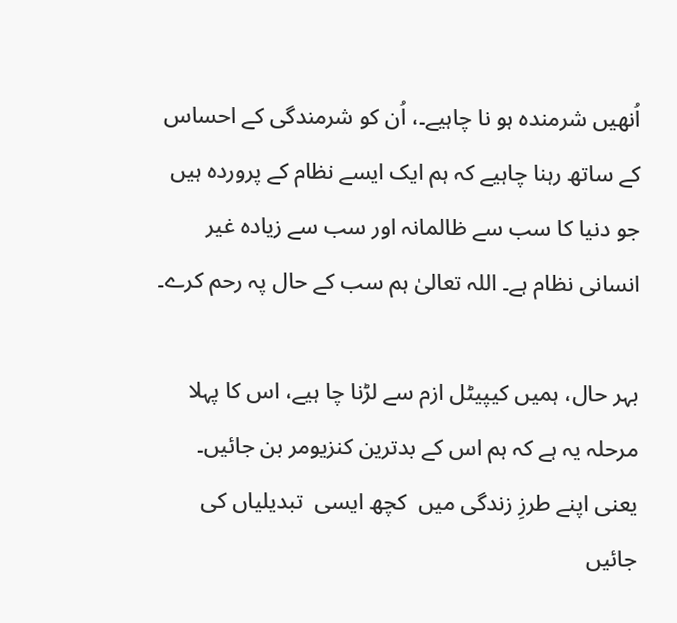اُنھیں شرمندہ ہو نا چاہیے۔، اُن کو شرمندگی کے احساس کے ساتھ رہنا چاہیے کہ ہم ایک ایسے نظام کے پروردہ ہیں جو دنیا کا سب سے ظالمانہ اور سب سے زیادہ غیر انسانی نظام ہے۔ اللہ تعالیٰ ہم سب کے حال پہ رحم کرے۔

بہر حال، ہمیں کیپیٹل ازم سے لڑنا چا ہیے، اس کا پہلا مرحلہ یہ ہے کہ ہم اس کے بدترین کنزیومر بن جائیں۔ یعنی اپنے طرزِ زندگی میں  کچھ ایسی  تبدیلیاں کی جائیں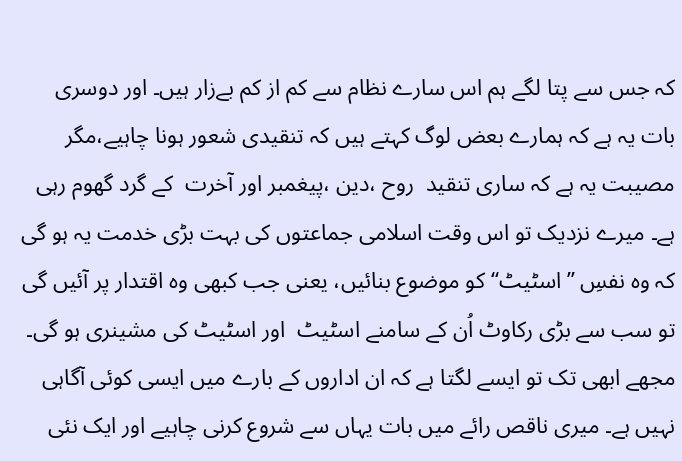کہ جس سے پتا لگے ہم اس سارے نظام سے کم از کم بےزار ہیں۔ اور دوسری بات یہ ہے کہ ہمارے بعض لوگ کہتے ہیں کہ تنقیدی شعور ہونا چاہیے،مگر مصیبت یہ ہے کہ ساری تنقید  روح ،دین ،پیغمبر اور آخرت  کے گرد گھوم رہی ہے۔ میرے نزدیک تو اس وقت اسلامی جماعتوں کی بہت بڑی خدمت یہ ہو گی کہ وہ نفسِ ’’اسٹیٹ‘‘ کو موضوع بنائیں، یعنی جب کبھی وہ اقتدار پر آئیں گی تو سب سے بڑی رکاوٹ اُن کے سامنے اسٹیٹ  اور اسٹیٹ کی مشینری ہو گی۔ مجھے ابھی تک تو ایسے لگتا ہے کہ ان اداروں کے بارے میں ایسی کوئی آگاہی نہیں ہے۔ میری ناقص رائے میں بات یہاں سے شروع کرنی چاہیے اور ایک نئی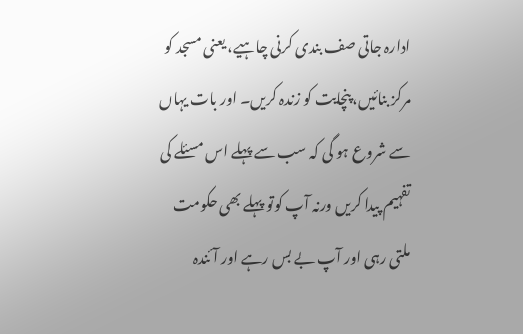ادارہ جاتی صف بندی کرنی چاہیے، یعنی مسجد کو مرکز بنائیں، پنچایت کو زندہ کریں۔ اور بات یہاں سے شروع ہو گی کہ سب سے پہلے اس مسئلے کی تفہیم پیدا کریں ورنہ آپ کوتو پہلے بھی حکومت ملتی رہی اور آپ بے بس رہے اور آئندہ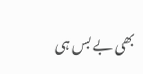بھی بے بس ہی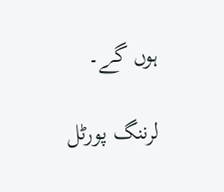ہوں گے۔

لرننگ پورٹل